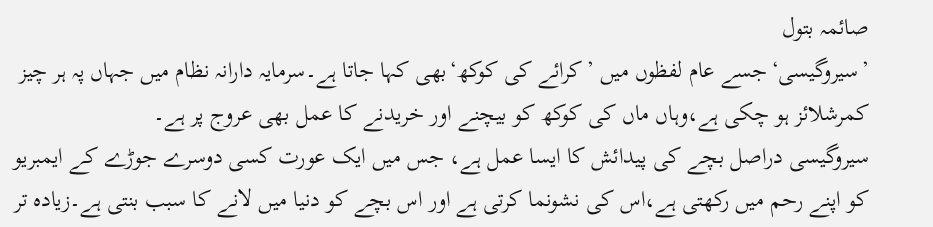صائمہ بتول
’سیروگیسی‘جسے عام لفظوں میں ’کرائے کی کوکھ‘بھی کہا جاتا ہے۔سرمایہ دارانہ نظام میں جہاں پہ ہر چیز کمرشلائز ہو چکی ہے،وہاں ماں کی کوکھ کو بیچنے اور خریدنے کا عمل بھی عروج پر ہے۔
سیروگیسی دراصل بچے کی پیدائش کا ایسا عمل ہے، جس میں ایک عورت کسی دوسرے جوڑے کے ایمبریو کو اپنے رحم میں رکھتی ہے،اس کی نشونما کرتی ہے اور اس بچے کو دنیا میں لانے کا سبب بنتی ہے۔زیادہ تر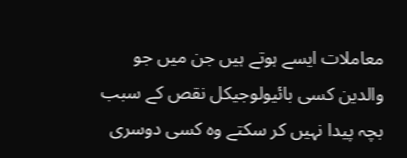معاملات ایسے ہوتے ہیں جن میں جو والدین کسی بائیولوجیکل نقص کے سبب بچہ پیدا نہیں کر سکتے وہ کسی دوسری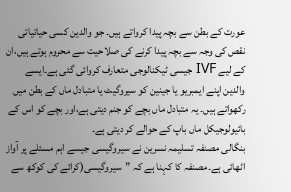عورت کے بطن سے بچہ پیدا کرواتے ہیں۔ جو والدین کسی حیاتیاتی نقص کی وجہ سے بچہ پیدا کرنے کی صلاحیت سے محروم ہوتے ہیں،ان کے لیے IVF جیسی ٹیکنالوجی متعارف کروائی گئی ہے۔ایسے والدین اپنے ایمبریو یا جینین کو سیروگیٹ یا متبادل ماں کے بطن میں رکھواتے ہیں۔ یہ متبادل ماں بچے کو جنم دیتی ہے،اور بچے کو اس کے بائیولوجیکل ماں باپ کے حوالے کر دیتی ہے۔
بنگالی مصنفہ تسلیمہ نسرین نے سیروگیسی جیسے اہم مسئلے پر آواز اٹھائی ہے۔مصنفہ کا کہنا ہے کہ ”سیروگیسی(کرائے کی کوکھ سے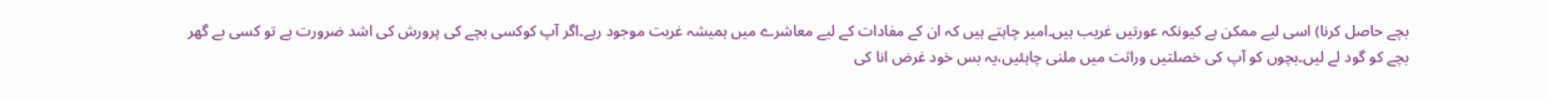بچے حاصل کرنا) اسی لیے ممکن ہے کیونکہ عورتیں غریب ہیں۔امیر چاہتے ہیں کہ ان کے مفادات کے لیے معاشرے میں ہمیشہ غربت موجود رہے۔اگر آپ کوکسی بچے کی پرورش کی اشد ضرورت ہے تو کسی بے گھر بچے کو گود لے لیں۔بچوں کو آپ کی خصلتیں وراثت میں ملنی چاہئیں،یہ بس خود غرض انا کی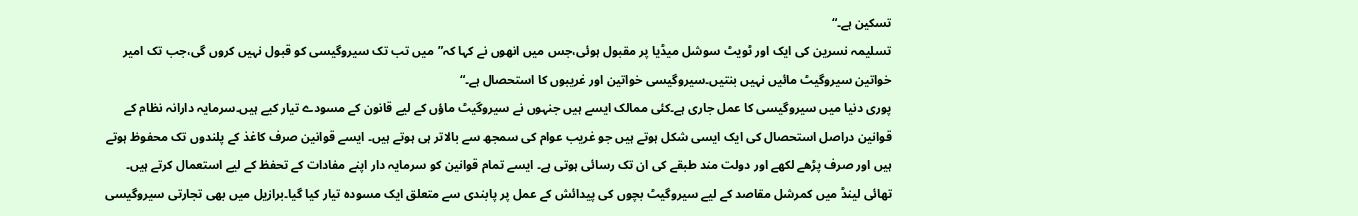تسکین ہے۔“
تسلیمہ نسرین کی ایک اور ٹویٹ سوشل میڈیا پر مقبول ہوئی،جس میں انھوں نے کہا کہ”میں تب تک سیروگیسی کو قبول نہیں کروں گی،جب تک امیر خواتین سیروگیٹ مائیں نہیں بنتیں۔سیروگیسی خواتین اور غریبوں کا استحصال ہے۔“
پوری دنیا میں سیروگیسی کا عمل جاری ہے۔کئی ممالک ایسے ہیں جنہوں نے سیروگیٹ ماؤں کے لیے قانون کے مسودے تیار کیے ہیں۔سرمایہ دارانہ نظام کے قوانین دراصل استحصال کی ایک ایسی شکل ہوتے ہیں جو غریب عوام کی سمجھ سے بالاتر ہی ہوتے ہیں۔ ایسے قوانین صرف کاغذ کے پلندوں تک محفوظ ہوتے ہیں اور صرف پڑھے لکھے اور دولت مند طبقے کی ان تک رسائی ہوتی ہے۔ ایسے تمام قوانین کو سرمایہ دار اپنے مفادات کے تحفظ کے لیے استعمال کرتے ہیں۔
تھائی لینڈ میں کمرشل مقاصد کے لیے سیروگیٹ بچوں کی پیدائش کے عمل پر پابندی سے متعلق ایک مسودہ تیار کیا گیا۔برازیل میں بھی تجارتی سیروگیسی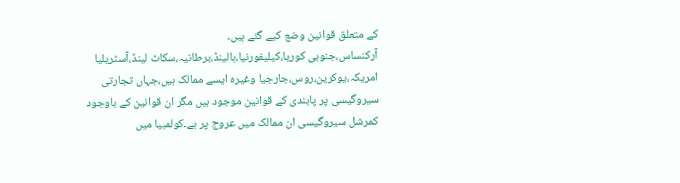کے متعلق قوانین وضع کیے گئے ہیں۔
آرکنساس،جنوبی کوریا،کیلیفورنیا،ہالینڈ،برطانیہ،سکاٹ لینڈ،آسٹریلیا امریکہ،یوکرین،روس،جارجیا وغیرہ ایسے ممالک ہیں،جہاں تجارتی سیروگیسی پر پابندی کے قوانین موجود ہیں مگر ان قوانین کے باوجود کمرشل سیروگیسی ان ممالک میں عروج پر ہے۔کولمبیا میں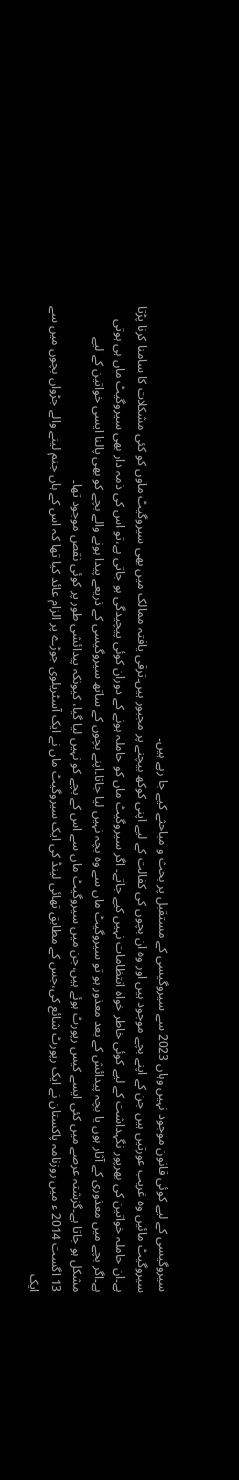سیروگیسی کے لیے کوئی قانون موجود نہیں وہاں 2023 سے سیروگیسی کے مستقبل پر بحث و مباحثے کیے جا رہے ہیں۔
سیروگیٹ مائیں وہ غریب عورتیں ہیں جن کے اپنے بچے موجود ہیں اور وہ ان بچوں کی کفالت کے لیے اپنی کوکھ بیچنے پر مجبور ہیں۔ترقی یافتہ ممالک میں بھی سیروگیٹ ماوں کو کئی مشکلات کا سامنا کرنا پڑتا ہے۔ان حاملہ خواتین کی بھرپور نگہداشت کے لیے کوئی خاطر خواہ انتظامات نہیں کیے جاتے۔ اگر سیروگیٹ ماں کو حاملہ ہونے کے دوران کوئی پیچیدگی ہو جاتی ہے،تو اس کی ذمہ دار بھی سیروگیٹ ماں ہی ہوتی ہے۔اگر بچے میں معذوری کے آثار ہوں یا بچہ پیدائش کے بعد معذور ہو تو سیروگیٹ ماں سے وہ بچہ نہیں لیا جاتا۔اپنے بچوں کے ساتھ سیروگیسی کے ذریعے پیدا ہونے والے بچے کو بھی پالنا ایسی خواتین کے لیے مشکل ہو جاتا ہے۔گزشتہ عرصے میں کئی ایسے کیس رپورٹ ہوئے ہیں،جن میں سیروگیٹ ماں سے اس کے بچے کو نہیں لیا گیا، کیونکہ پیدائشی طور پر کوئی نقص موجود تھا۔
13 اگست 2014 ء میں روزنامہ پاکستان نے ایک رپورٹ شائع کی،جس کے مطابق تھائی لینڈ کی ایک سیروگیٹ ماں نے ایک آسٹریلوی جوڑے پر الزام عائد کیا تھا کہ اس کے ہاں جنم لینے والے جڑواں بچوں میں سے ایک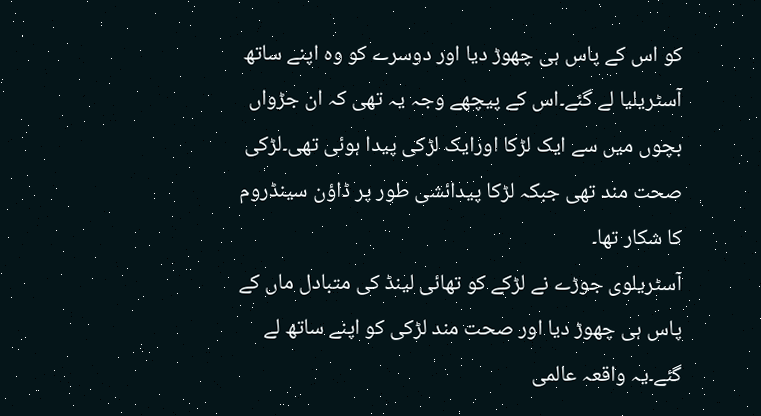کو اس کے پاس ہی چھوڑ دیا اور دوسرے کو وہ اپنے ساتھ آسٹریلیا لے گئے۔اس کے پیچھے وجہ یہ تھی کہ ان جڑواں بچوں میں سے ایک لڑکا اورایک لڑکی پیدا ہوئی تھی۔لڑکی صحت مند تھی جبکہ لڑکا پیدائشی طور پر ڈاؤن سینڈروم کا شکار تھا۔
آسٹریلوی جوڑے نے لڑکے کو تھائی لینڈ کی متبادل ماں کے پاس ہی چھوڑ دیا اور صحت مند لڑکی کو اپنے ساتھ لے گئے۔یہ واقعہ عالمی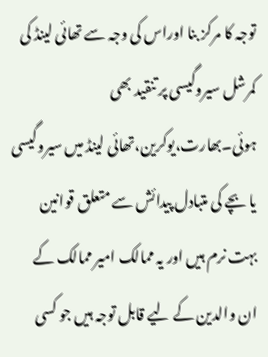توجہ کا مرکز بنا اوراس کی وجہ سے تھائی لینڈ کی کمرشل سیروگیسی پر تنقید بھی ہوئی۔بھارت،یوکرین،تھائی لینڈ میں سیروگیسی یا بچے کی متبادل پیدائش سے متعلق قوانین بہت نرم ہیں اور یہ ممالک امیر ممالک کے ان والدین کے لیے قابل توجہ ہیں جو کسی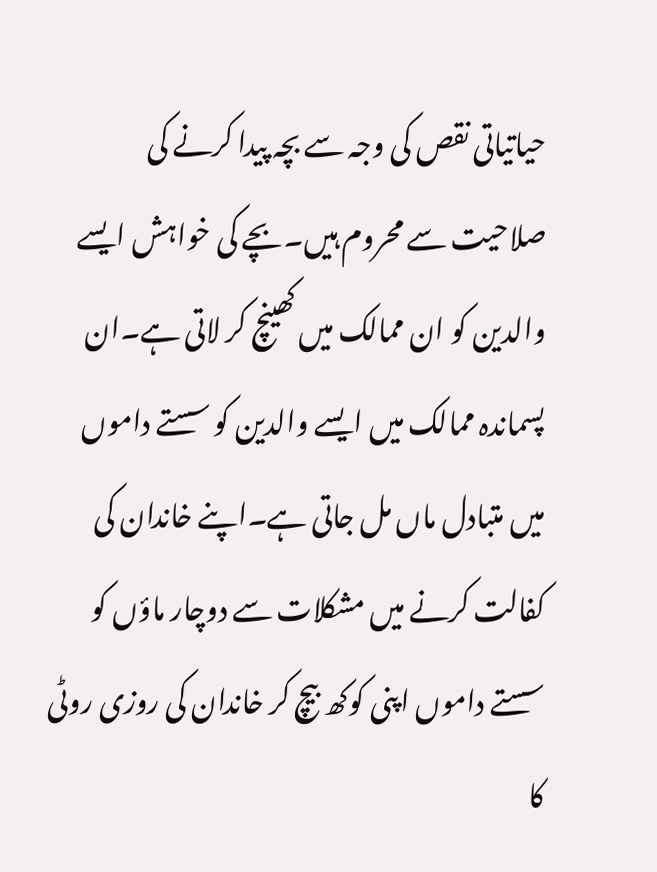حیاتیاتی نقص کی وجہ سے بچہ پیدا کرنے کی صلاحیت سے محروم ہیں۔بچے کی خواہش ایسے والدین کو ان ممالک میں کھینچ کر لاتی ہے۔ان پسماندہ ممالک میں ایسے والدین کو سستے داموں میں متبادل ماں مل جاتی ہے۔اپنے خاندان کی کفالت کرنے میں مشکلات سے دوچار ماؤں کو سستے داموں اپنی کوکھ بیچ کر خاندان کی روزی روٹی کا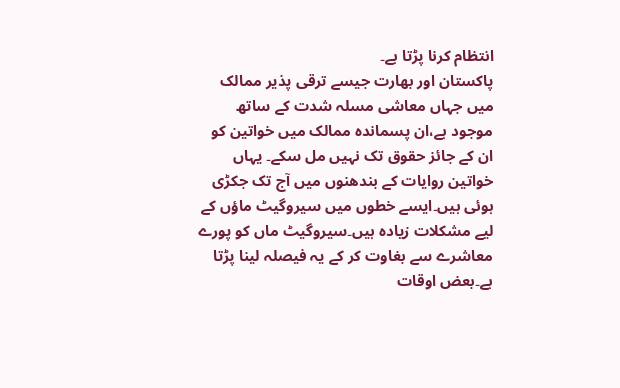انتظام کرنا پڑتا ہے۔
پاکستان اور بھارت جیسے ترقی پذیر ممالک میں جہاں معاشی مسلہ شدت کے ساتھ موجود ہے،ان پسماندہ ممالک میں خواتین کو ان کے جائز حقوق تک نہیں مل سکے۔ یہاں خواتین روایات کے بندھنوں میں آج تک جکڑی ہوئی ہیں۔ایسے خطوں میں سیروگیٹ ماؤں کے لیے مشکلات زیادہ ہیں۔سیروگیٹ ماں کو پورے معاشرے سے بغاوت کر کے یہ فیصلہ لینا پڑتا ہے۔بعض اوقات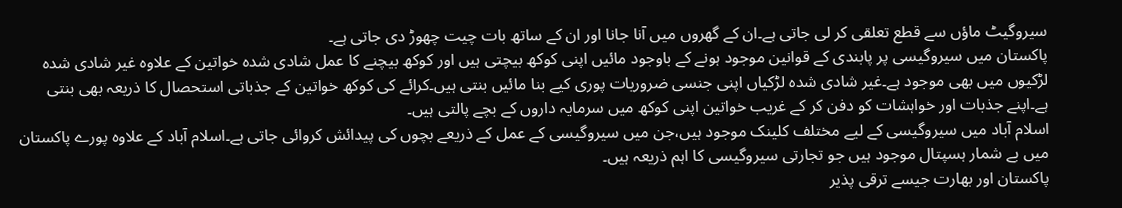سیروگیٹ ماؤں سے قطع تعلقی کر لی جاتی ہے۔ان کے گھروں میں آنا جانا اور ان کے ساتھ بات چیت چھوڑ دی جاتی ہے۔
پاکستان میں سیروگیسی پر پابندی کے قوانین موجود ہونے کے باوجود مائیں اپنی کوکھ بیچتی ہیں اور کوکھ بیچنے کا عمل شادی شدہ خواتین کے علاوہ غیر شادی شدہ لڑکیوں میں بھی موجود ہے۔غیر شادی شدہ لڑکیاں اپنی جنسی ضروریات پوری کیے بنا مائیں بنتی ہیں۔کرائے کی کوکھ خواتین کے جذباتی استحصال کا ذریعہ بھی بنتی ہے۔اپنے جذبات اور خواہشات کو دفن کر کے غریب خواتین اپنی کوکھ میں سرمایہ داروں کے بچے پالتی ہیں۔
اسلام آباد میں سیروگیسی کے لیے مختلف کلینک موجود ہیں،جن میں سیروگیسی کے عمل کے ذریعے بچوں کی پیدائش کروائی جاتی ہے۔اسلام آباد کے علاوہ پورے پاکستان میں بے شمار ہسپتال موجود ہیں جو تجارتی سیروگیسی کا اہم ذریعہ ہیں۔
پاکستان اور بھارت جیسے ترقی پذیر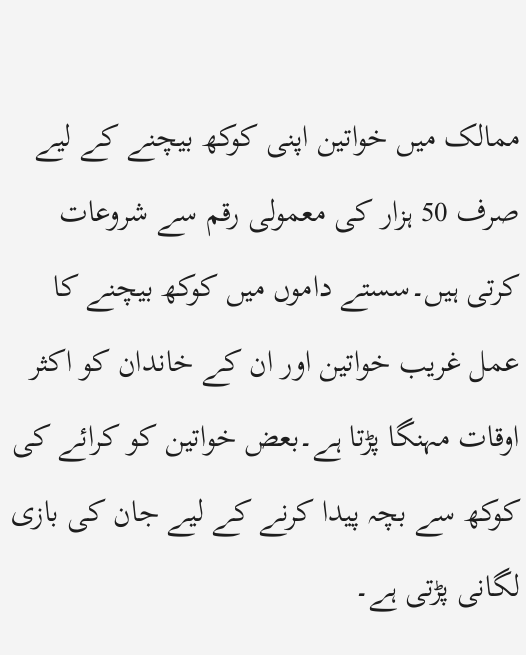ممالک میں خواتین اپنی کوکھ بیچنے کے لیے صرف 50 ہزار کی معمولی رقم سے شروعات کرتی ہیں۔سستے داموں میں کوکھ بیچنے کا عمل غریب خواتین اور ان کے خاندان کو اکثر اوقات مہنگا پڑتا ہے۔بعض خواتین کو کرائے کی کوکھ سے بچہ پیدا کرنے کے لیے جان کی بازی لگانی پڑتی ہے۔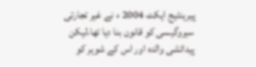پیرینٹیج ایکٹ 2004 ء نے غیر تجارتی سیروگیسی کو قانون بنا دیا تھا،لیکن پیدائشی والدہ اور اس کے شوہر کو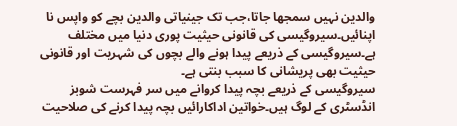والدین نہیں سمجھا جاتا،جب تک جینیاتی والدین بچے کو واپس نا اپنائیں۔سیروگیسی کی قانونی حیثیت پوری دنیا میں مختلف ہے۔سیروگیسی کے ذریعے پیدا ہونے والے بچوں کی شہریت اور قانونی حیثیت بھی پریشانی کا سبب بنتی ہے۔
سیروگیسی کے ذریعے بچہ پیدا کروانے میں سر فہرست شوبز انڈسٹری کے لوگ ہیں۔خواتین اداکارائیں بچہ پیدا کرنے کی صلاحیت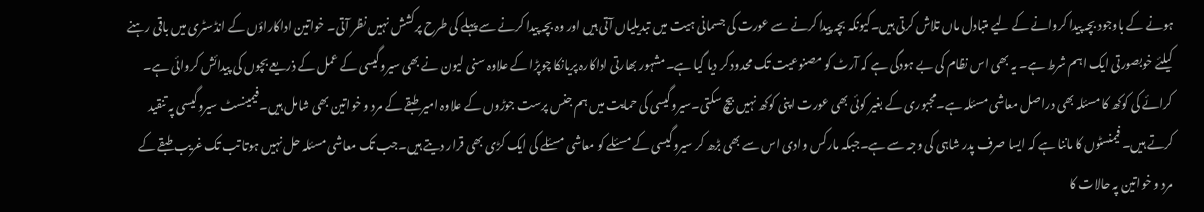ہونے کے باوجود بچہ پیدا کروانے کے لیے متبادل ماں تلاش کرتی ہیں۔کیونکہ بچہ پیدا کرنے سے عورت کی جسمانی ہیت میں تبدیلیاں آتی ہیں اور وہ بچہ پیدا کرنے سے پہلے کی طرح پرکشش نہیں نظر آتی۔ خواتین اداکاراؤں کے انڈسٹری میں باقی رہنے کیلئے خوبصورتی ایک اہم شرط ہے۔ یہ بھی اس نظام کی بے ہودگی ہے کہ آرٹ کو مصنوعیت تک محدود کر دیا گیا ہے۔مشہور بھارتی اداکارہ پریانکا چوپڑا کے علاوہ سنی لیون نے بھی سیروگیسی کے عمل کے ذریعے بچوں کی پیدائش کروائی ہے۔
کرائے کی کوکھ کا مسئلہ بھی دراصل معاشی مسئلہ ہے۔مجبوری کے بغیر کوئی بھی عورت اپنی کوکھ نہیں بیچ سکتی۔سیروگیسی کی حمایت میں ہم جنس پرست جوڑوں کے علاوہ امیر طبقے کے مرد و خواتین بھی شامل ہیں۔فیمینسٹ سیروگیسی پہ تنقید کرتے ہیں۔ فیمنسٹوں کا ماننا ہے کہ ایسا صرف پدر شاہی کی وجہ سے ہے۔جبکہ مارکس وادی اس سے بھی بڑھ کر سیروگیسی کے مسئلے کو معاشی مسئلے کی ایک کڑی بھی قرار دیتے ہیں۔جب تک معاشی مسئلہ حل نہیں ہوتا تب تک غریب طبقے کے مرد و خواتین پہ حالات کا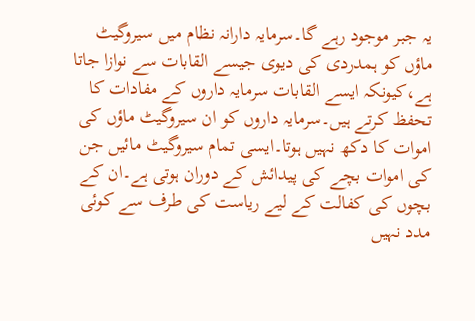یہ جبر موجود رہے گا۔سرمایہ دارانہ نظام میں سیروگیٹ ماؤں کو ہمدردی کی دیوی جیسے القابات سے نوازا جاتا ہے،کیونکہ ایسے القابات سرمایہ داروں کے مفادات کا تحفظ کرتے ہیں۔سرمایہ داروں کو ان سیروگیٹ ماؤں کی اموات کا دکھ نہیں ہوتا۔ایسی تمام سیروگیٹ مائیں جن کی اموات بچے کی پیدائش کے دوران ہوتی ہے۔ان کے بچوں کی کفالت کے لیے ریاست کی طرف سے کوئی مدد نہیں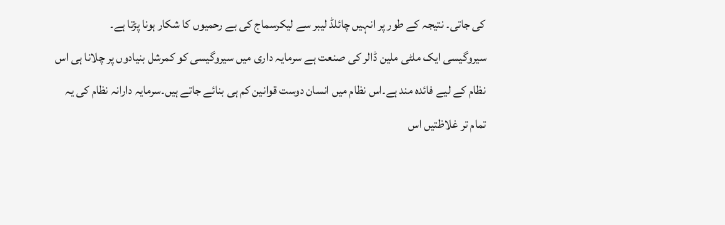کی جاتی۔ نتیجہ کے طور پر انہیں چائلڈ لیبر سے لیکرسماج کی بے رحمیوں کا شکار ہونا پڑتا ہے۔
سیروگیسی ایک ملٹی ملین ڈالر کی صنعت ہے سرمایہ داری میں سیروگیسی کو کمرشل بنیادوں پر چلانا ہی اس نظام کے لیے فائدہ مند ہے۔اس نظام میں انسان دوست قوانین کم ہی بنائے جاتے ہیں۔سرمایہ دارانہ نظام کی یہ تمام تر غلاظتیں اس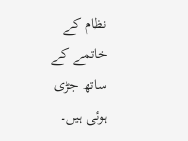نظام کے خاتمے کے ساتھ جڑی ہوئی ہیں۔